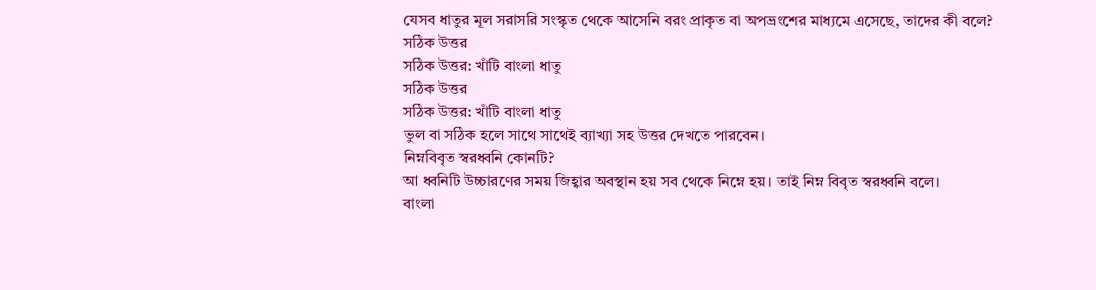যেসব ধাতুর মূল সরাসরি সংস্কৃত থেকে আসেনি বরং প্রাকৃত বা অপভ্রংশের মাধ্যমে এসেছে, তাদের কী বলে?
সঠিক উত্তর
সঠিক উত্তর: খাঁটি বাংলা ধাতু
সঠিক উত্তর
সঠিক উত্তর: খাঁটি বাংলা ধাতু
ভুল বা সঠিক হলে সাথে সাথেই ব্যাখ্যা সহ উত্তর দেখতে পারবেন।
নিম্নবিবৃত স্বরধ্বনি কোনটি?
আ ধ্বনিটি উচ্চারণের সময় জিহ্বার অবস্থান হয় সব থেকে নিম্নে হয়। তাই নিম্ন বিবৃত স্বরধ্বনি বলে।
বাংলা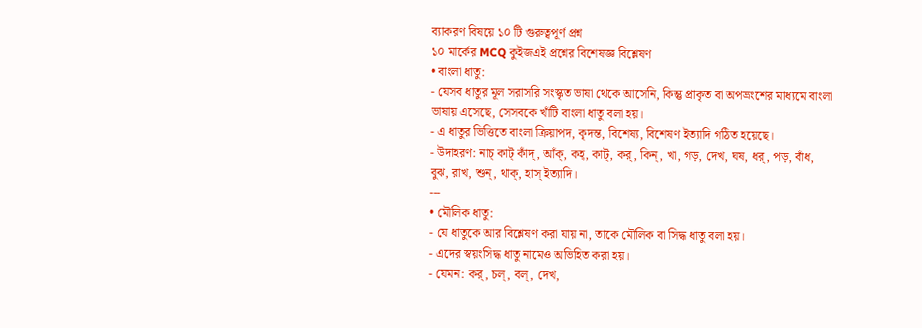ব্যাকরণ বিষয়ে ১০ টি গুরুত্বপূর্ণ প্রশ্ন
১০ মার্কের MCQ কুইজএই প্রশ্নের বিশেষজ্ঞ বিশ্লেষণ
• বাংলা ধাতু:
- যেসব ধাতুর মূল সরাসরি সংস্কৃত ভাষা থেকে আসেনি, কিন্তু প্রাকৃত বা অপভ্রংশের মাধ্যমে বাংলা ভাষায় এসেছে, সেসবকে খাঁটি বাংলা ধাতু বলা হয়।
- এ ধাতুর ভিত্তিতে বাংলা ক্রিয়াপদ, কৃদন্ত, বিশেষ্য, বিশেষণ ইত্যাদি গঠিত হয়েছে।
- উদাহরণ: নাচ্ কাট্ কাঁদ্, আঁক্, কহ্, কাট্, কর্, কিন্, খা, গড়, দেখ, ঘষ, ধর্, পড়, বাঁধ, বুঝ, রাখ, শুন্, থাক্, হাস্ ইত্যাদি।
---
• মৌলিক ধাতু:
- যে ধাতুকে আর বিশ্লেষণ করা যায় না, তাকে মৌলিক বা সিদ্ধ ধাতু বলা হয়।
- এদের স্বয়ংসিদ্ধ ধাতু নামেও অভিহিত করা হয়।
- যেমন: কর্, চল্, বল্, দেখ,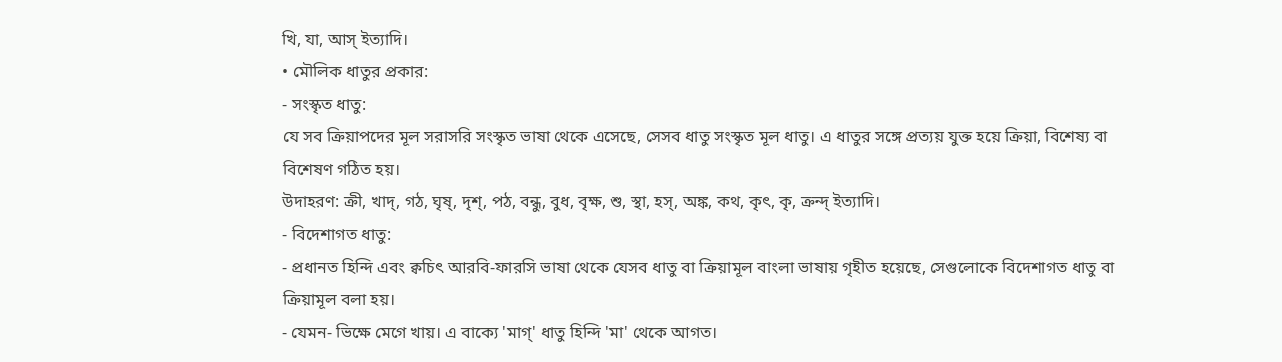খি, যা, আস্ ইত্যাদি।
• মৌলিক ধাতুর প্রকার:
- সংস্কৃত ধাতু:
যে সব ক্রিয়াপদের মূল সরাসরি সংস্কৃত ভাষা থেকে এসেছে, সেসব ধাতু সংস্কৃত মূল ধাতু। এ ধাতুর সঙ্গে প্রত্যয় যুক্ত হয়ে ক্রিয়া, বিশেষ্য বা বিশেষণ গঠিত হয়।
উদাহরণ: ক্রী, খাদ্, গঠ, ঘৃষ্, দৃশ্, পঠ, বন্ধু, বুধ, বৃক্ষ, শু, স্থা, হস্, অঙ্ক, কথ, কৃৎ, কৃ, ক্রন্দ্ ইত্যাদি।
- বিদেশাগত ধাতু:
- প্রধানত হিন্দি এবং ক্বচিৎ আরবি-ফারসি ভাষা থেকে যেসব ধাতু বা ক্রিয়ামূল বাংলা ভাষায় গৃহীত হয়েছে, সেগুলোকে বিদেশাগত ধাতু বা ক্রিয়ামূল বলা হয়।
- যেমন- ভিক্ষে মেগে খায়। এ বাক্যে 'মাগ্' ধাতু হিন্দি 'মা' থেকে আগত।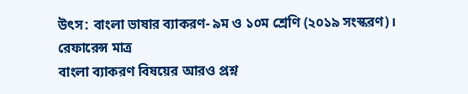উৎস: বাংলা ভাষার ব্যাকরণ- ৯ম ও ১০ম শ্রেণি (২০১৯ সংস্করণ)।
রেফারেন্স মাত্র
বাংলা ব্যাকরণ বিষয়ের আরও প্রশ্ন